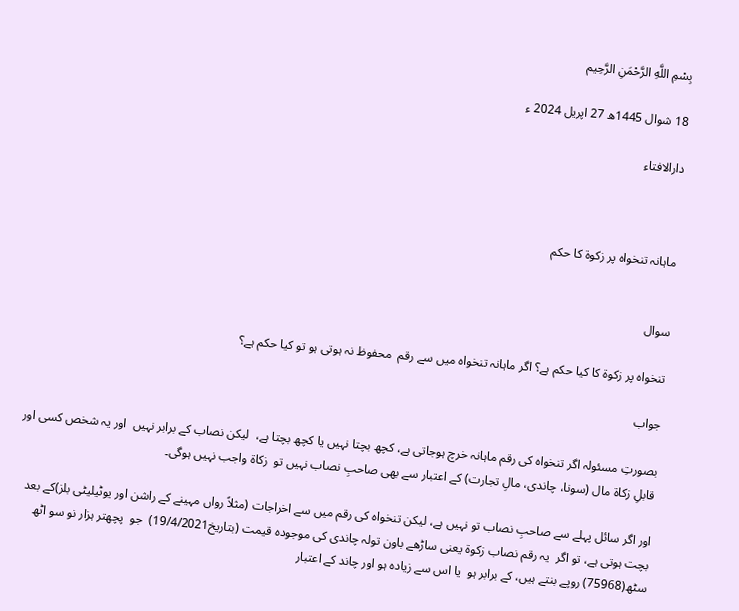بِسْمِ اللَّهِ الرَّحْمَنِ الرَّحِيم

18 شوال 1445ھ 27 اپریل 2024 ء

دارالافتاء



ماہانہ تنخواہ پر زکوۃ کا حکم


سوال

تنخواہ پر زکوۃ کا کیا حکم ہے؟ اگر ماہانہ تنخواہ میں سے رقم  محفوظ نہ ہوتی ہو تو کیا حکم ہے؟

جواب

بصورتِ مسئولہ اگر تنخواہ کی رقم ماہانہ خرچ ہوجاتی ہے، کچھ بچتا نہیں یا کچھ بچتا ہے،  لیکن نصاب کے برابر نہیں  اور یہ شخص کسی اور قابلِ زکاۃ مال (سونا، چاندی، مالِ تجارت) کے اعتبار سے بھی صاحبِ نصاب نہیں تو  زکاۃ واجب نہیں ہوگی۔

اور اگر سائل پہلے سے صاحبِ نصاب تو نہیں ہے، لیکن تنخواہ کی رقم میں سے اخراجات (مثلاً رواں مہینے کے راشن اور یوٹیلیٹی بلز)کے بعد بچت ہوتی ہے، تو اگر  یہ رقم نصاب زکوۃ یعنی ساڑھے باون تولہ چاندی کی موجودہ قیمت (بتاریخ19/4/2021)  جو  پچھتر ہزار نو سو اٹھ سٹھ(75968) روپے بنتے ہیں، کے برابر ہو  یا اس سے زیادہ ہو اور چاند کے اعتبار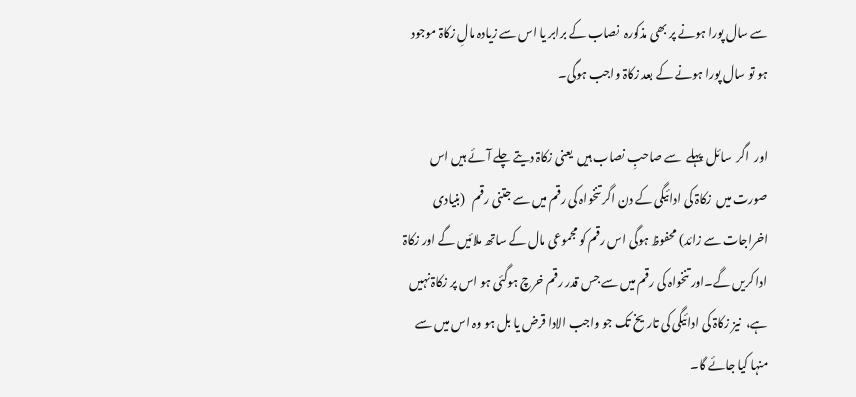سے سال پورا ہونے پر بھی مذکورہ  نصاب کے برابر یا اس سے زیادہ مالِ زکاۃ موجود ہو تو سال پورا ہونے کے بعد زکاۃ واجب ہوگی۔

اور  اگر  سائل  پہلے  سے صاحبِ نصاب ہیں  یعنی زکاۃ دیتے چلے آئے ہیں اس صورت میں  زکاۃ کی ادائیگی کے دن اگر تنخواہ کی رقم میں سے جتنی رقم   (بنیادی اخراجات سے زائد) محفوظ ہوگی اس رقم کو مجموعی مال کے ساتھ ملائیں گے اور زکاۃ ادا کریں گے۔اور تنخواہ کی رقم میں سے جس قدر رقم خرچ ہوگئی ہو اس پر زکاۃ نہیں ہے،  نیز زکاۃ کی ادائیگی کی تاریخ تک جو واجب الادا قرض یا بل ہو وہ اس میں سے منہا کیا جائے گا۔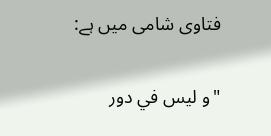فتاوی شامی میں ہے:

"و لیس في دور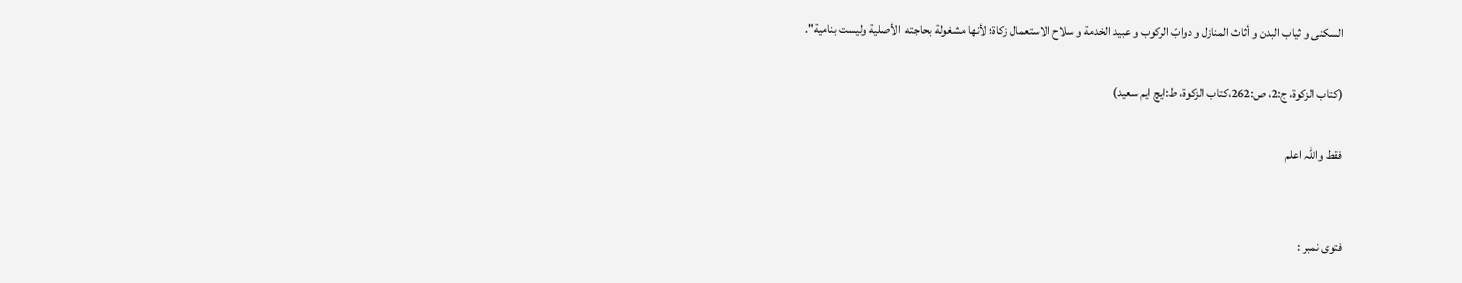السکنی و ثیاب البدن و أثاث المنازل و دوابّ الرکوب و عبید الخدمة و سلاح الاستعمال زکاة؛ لأنها مشغولة بحاجته  الأصلیة ولیست بنامیة".

(کتاب الزکوۃ، ج:2، ص:262،کتاب الزکوۃ، ط:ایچ ایم سعید)

فقط واللہ اعلم


فتوی نمبر :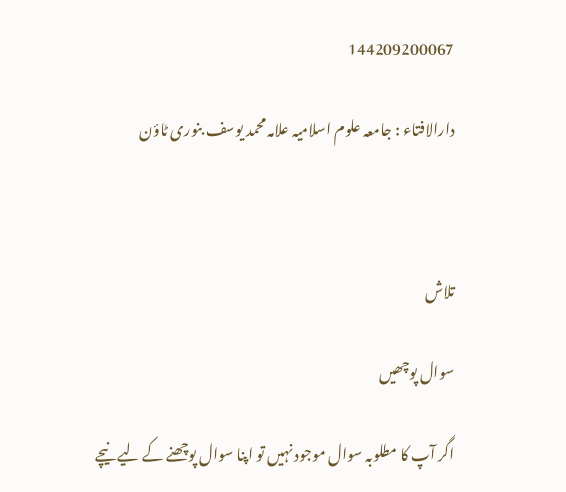144209200067

دارالافتاء : جامعہ علوم اسلامیہ علامہ محمد یوسف بنوری ٹاؤن



تلاش

سوال پوچھیں

اگر آپ کا مطلوبہ سوال موجود نہیں تو اپنا سوال پوچھنے کے لیے نیچے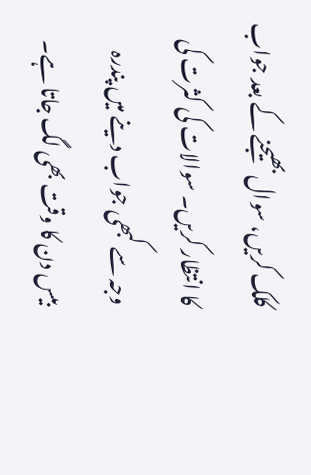کلک کریں، سوال بھیجنے کے بعد جواب کا انتظار کریں۔ سوالات کی کثرت کی وجہ سے کبھی جواب دینے میں پندرہ بیس دن کا وقت بھی لگ جاتا ہے۔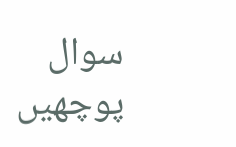سوال پوچھیں